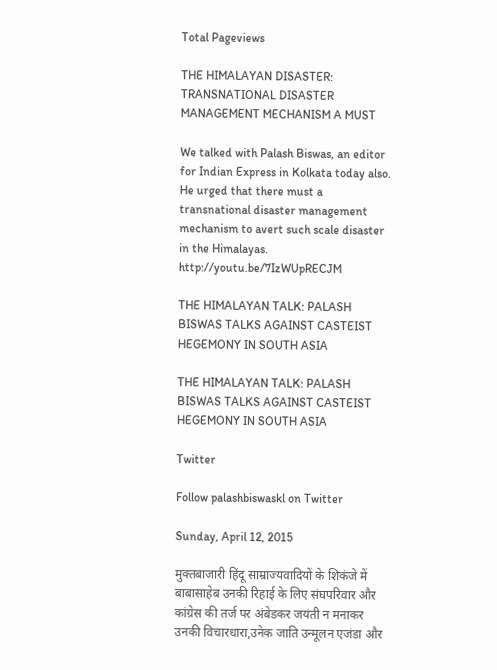Total Pageviews

THE HIMALAYAN DISASTER: TRANSNATIONAL DISASTER MANAGEMENT MECHANISM A MUST

We talked with Palash Biswas, an editor for Indian Express in Kolkata today also. He urged that there must a transnational disaster management mechanism to avert such scale disaster in the Himalayas. http://youtu.be/7IzWUpRECJM

THE HIMALAYAN TALK: PALASH BISWAS TALKS AGAINST CASTEIST HEGEMONY IN SOUTH ASIA

THE HIMALAYAN TALK: PALASH BISWAS TALKS AGAINST CASTEIST HEGEMONY IN SOUTH ASIA

Twitter

Follow palashbiswaskl on Twitter

Sunday, April 12, 2015

मुक्तबाजारी हिंदू साम्राज्यवादियों के शिकंजे में बाबासाहेब उनकी रिहाई के लिए संघपरिवार और कांग्रेस की तर्ज पर अंबेडकर जयंती न मनाकर उनकी विचारधारा,उनेक जाति उन्मूलन एजंडा और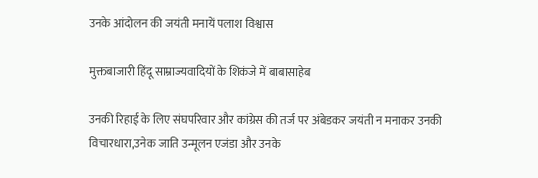उनके आंदोलन की जयंती मनायें पलाश विश्वास

मुक्तबाजारी हिंदू साम्राज्यवादियों के शिकंजे में बाबासाहेब

उनकी रिहाई के लिए संघपरिवार और कांग्रेस की तर्ज पर अंबेडकर जयंती न मनाकर उनकी विचारधारा,उनेक जाति उन्मूलन एजंडा और उनके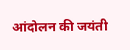आंदोलन की जयंती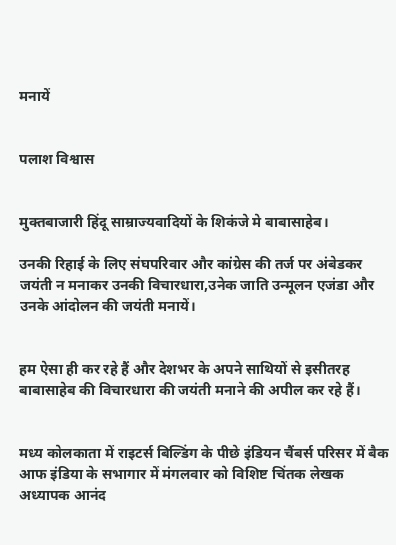मनायें


पलाश विश्वास


मुक्तबाजारी हिंदू साम्राज्यवादियों के शिकंजे मे बाबासाहेब।

उनकी रिहाई के लिए संघपरिवार और कांग्रेस की तर्ज पर अंबेडकर जयंती न मनाकर उनकी विचारधारा,उनेक जाति उन्मूलन एजंडा और उनके आंदोलन की जयंती मनायें।


हम ऐसा ही कर रहे हैं और देशभर के अपने साथियों से इसीतरह बाबासाहेब की विचारधारा की जयंती मनाने की अपील कर रहे हैं।


मध्य कोलकाता में राइटर्स बिल्डिंग के पीछे इंडियन चैंबर्स परिसर में बैक आफ इंडिया के सभागार में मंगलवार को विशिष्ट चिंतक लेखक अध्यापक आनंद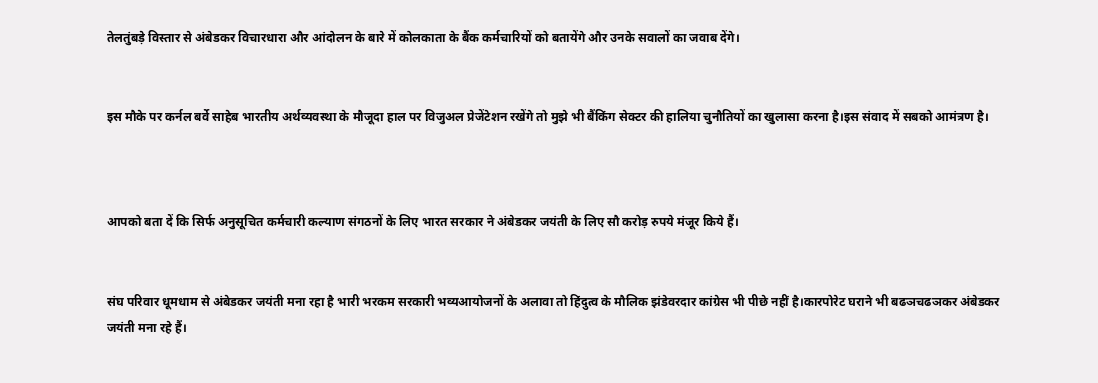तेलतुंबड़े विस्तार से अंबेडकर विचारधारा और आंदोलन के बारे में कोलकाता के बैंक कर्मचारियों को बतायेंगे और उनके सवालों का जवाब देंगे।


इस मौके पर कर्नल बर्वे साहेब भारतीय अर्थव्यवस्था के मौजूदा हाल पर विजुअल प्रेजेंटेशन रखेंगे तो मुझे भी बैंकिंग सेक्टर की हालिया चुनौतियों का खुलासा करना है।इस संवाद में सबको आमंत्रण है।



आपको बता दें कि सिर्फ अनुसूचित कर्मचारी कल्याण संगठनों के लिए भारत सरकार ने अंबेडकर जयंती के लिए सौ करोड़ रुपये मंजूर किये हैं।


संघ परिवार धूमधाम से अंबेडकर जयंती मना रहा है भारी भरकम सरकारी भव्यआयोजनों के अलावा तो हिंदुत्व के मौलिक झंडेवरदार कांग्रेस भी पीछे नहीं है।कारपोरेट घराने भी बढञचढञकर अंबेडकर जयंती मना रहे हैं।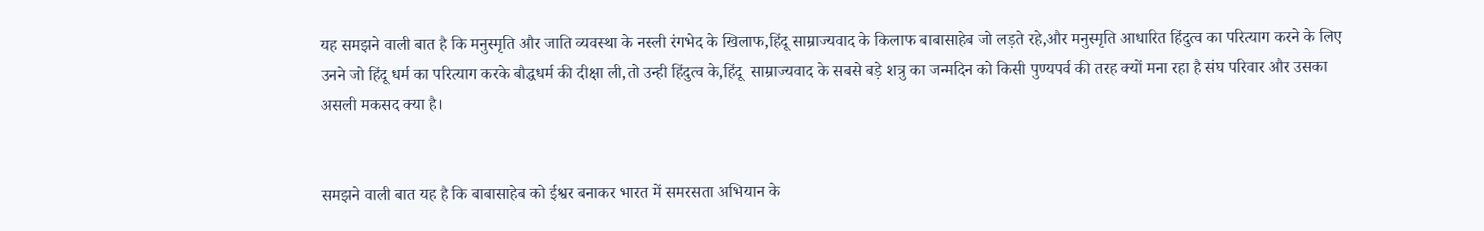यह समझने वाली बात है कि मनुस्मृति और जाति व्यवस्था के नस्ली रंगभेद के खिलाफ,हिंदू साम्राज्यवाद के किलाफ बाबासाहेब जो लड़ते रहे,और मनुस्मृति आधारित हिंदुत्व का परित्याग करने के लिए उनने जो हिंदू धर्म का परित्याग करके बौद्धधर्म की दीक्षा ली,तो उन्ही हिंदुत्व के,हिंदू  साम्राज्यवाद के सबसे बड़े शत्रु का जन्मदिन को किसी पुण्यपर्व की तरह क्यों मना रहा है संघ परिवार और उसका असली मकसद क्या है।


समझने वाली बात यह है कि बाबासाहेब को ईश्वर बनाकर भारत में समरसता अभियान के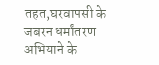तहत,घरवापसी के जबरन धर्मांतरण अभियाने के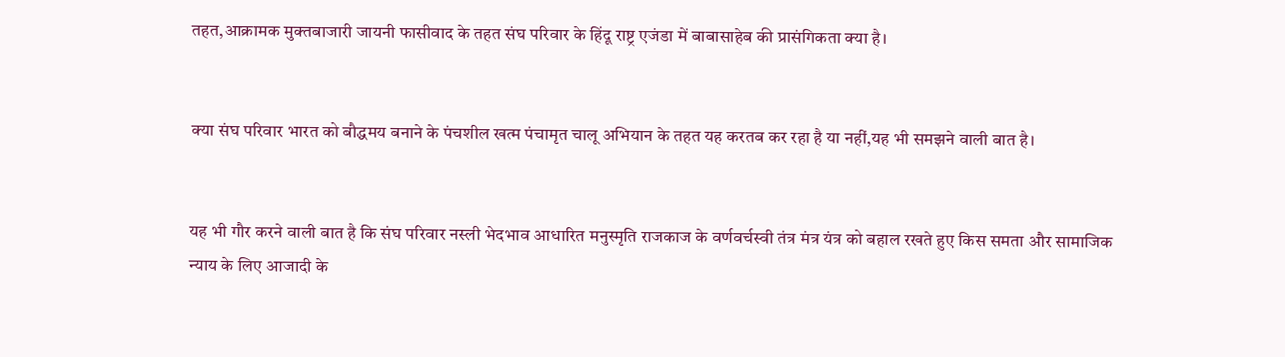तहत,आक्रामक मुक्तबाजारी जायनी फासीवाद के तहत संघ परिवार के हिंदू राष्ट्र एजंडा में बाबासाहेब की प्रासंगिकता क्या है।


क्या संघ परिवार भारत को बौद्धमय बनाने के पंचशील खत्म पंचामृत चालू अभियान के तहत यह करतब कर रहा है या नहीं,यह भी समझने वाली बात है।


यह भी गौर करने वाली बात है कि संघ परिवार नस्ली भेदभाव आधारित मनुस्मृति राजकाज के वर्णवर्चस्वी तंत्र मंत्र यंत्र को बहाल रखते हुए किस समता और सामाजिक न्याय के लिए आजादी के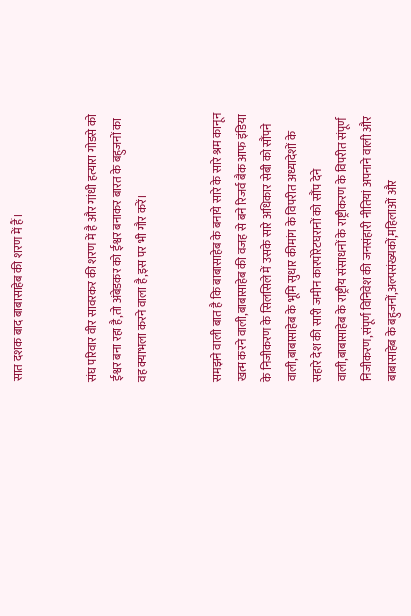सात दशक बाद बाबासाहेब की शरण में हैं।


संघ परिवार वीर सावरकर की शरण में है और गांधी हत्यारा गोडसे को ईश्वर बना रहा है,तो अंबेडकर को ईश्वर बनाकर बारत के बहुजनों का वह क्याभला करने वाला है,इस पर भी गौर करें।


समझने वाली बात है कि बाबासाहेब के बनाये सारे के सारे श्रम कानून खत्म करने वाली,बाबासाहेब की वजह से बने रिजर्व बैक आफ इंडिया के निजीकरण के सिलसिले में उसके सारे अधिकार सेबी को सौंपने वाली,बाबासाहेब के भूमि सुधार कीमांग के विपरीत अध्यादेशों के सहारे देश की सारी जमीन कारपोरेटघरानों को सौंप देने वाली,बाबासाहेब के राष्ट्रीय संसाधनों के राष्ट्रीकरण के विपरीत संपूर्ण निजीकरण,संपूर्ण विनिवेश की जनसंहारी नीतियां अपनाने वाली और बाबासाहेब के बहुजनों,अल्पसंख्यकों,महिलाओं और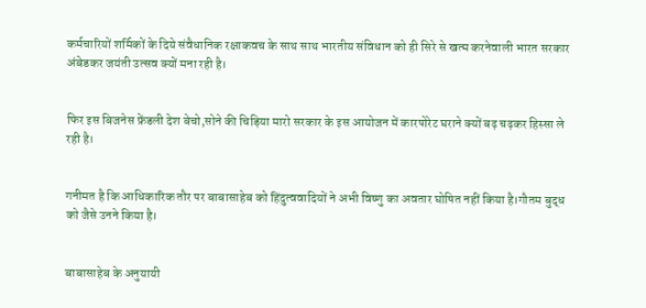कर्मचारियों शर्मिकों के दिये संवैधानिक रक्षाकवच के साथ साथ भारतीय संविधान को ही सिरे से खत्म करनेवाली भारत सरकार अंबेडकर जयंती उत्सव क्यों मना रही है।


फिर इस बिजनेस फ्रेंडली देश बेचो,सोने की चिड़िया मारो सरकार के इस आयोजन में कारपोरेट घराने क्यों बढ़ चढ़कर हिस्सा ले रही है।


गनीमत है कि आधिकारिक तौर पर बाबासाहेब को हिंदुत्ववादियों ने अभी विष्णु का अवतार घोषित नहीं किया है।गौतम बुद्ध को जैसे उनने किया है।


बाबासाहेब के अनुयायी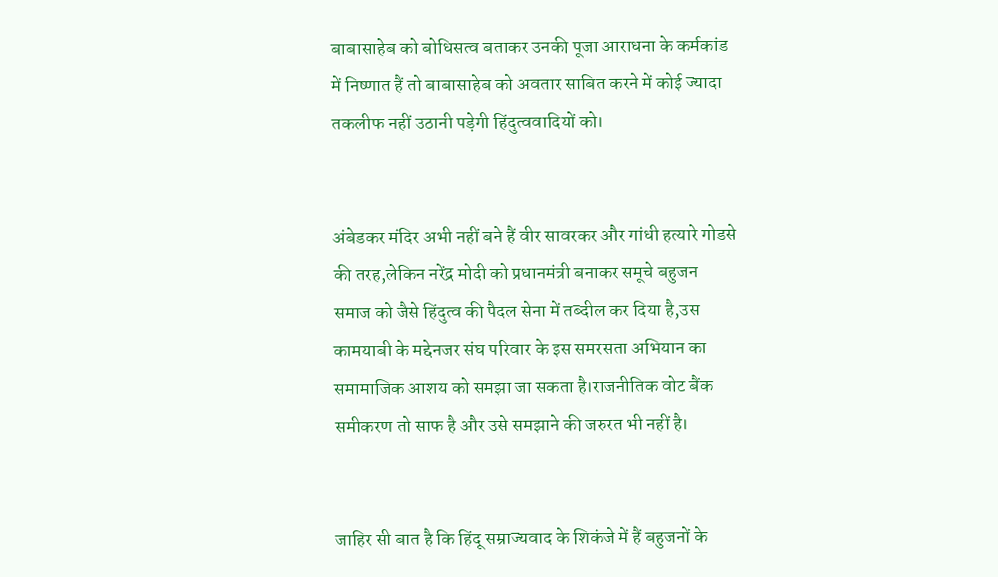बाबासाहेब को बोधिसत्व बताकर उनकी पूजा आराधना के कर्मकांड में निष्णात हैं तो बाबासाहेब को अवतार साबित करने में कोई ज्यादा तकलीफ नहीं उठानी पड़ेगी हिंदुत्ववादियों को।


अंबेडकर मंदिर अभी नहीं बने हैं वीर सावरकर और गांधी हत्यारे गोडसे की तरह,लेकिन नरेंद्र मोदी को प्रधानमंत्री बनाकर समूचे बहुजन समाज को जैसे हिंदुत्व की पैदल सेना में तब्दील कर दिया है,उस कामयाबी के मद्देनजर संघ परिवार के इस समरसता अभियान का समामाजिक आशय को समझा जा सकता है।राजनीतिक वोट बैंक समीकरण तो साफ है और उसे समझाने की जरुरत भी नहीं है।


जाहिर सी बात है कि हिंदू सम्राज्यवाद के शिकंजे में हैं बहुजनों के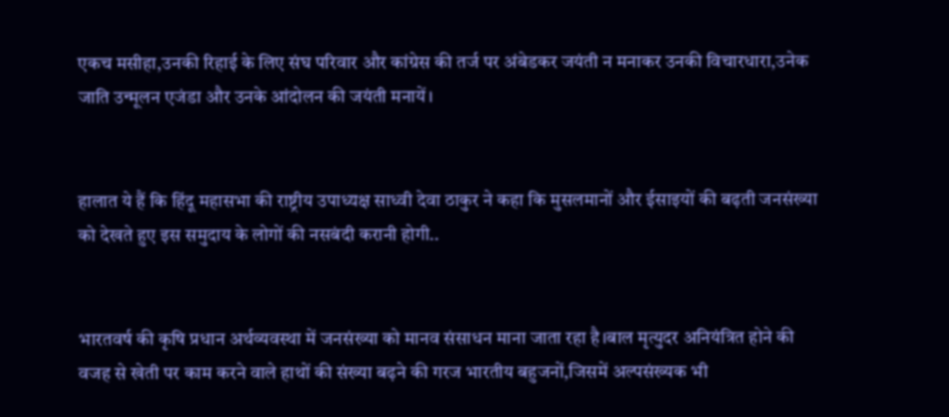एकच मसीहा,उनकी रिहाई के लिए संघ परिवार और कांग्रेस की तर्ज पर अंबेडकर जयंती न मनाकर उनकी विचारधारा,उनेक जाति उन्मूलन एजंडा और उनके आंदोलन की जयंती मनायें।


हालात ये हैं कि हिंदू महासभा की राष्ट्रीय उपाध्यक्ष साध्वी देवा ठाकुर ने कहा कि मुसलमानों और ईसाइयों की बढ़ती जनसंख्या को देखते हुए इस समुदाय के लोगों की नसबंदी करानी होगी..


भारतवर्ष की कृषि प्रधान अर्थव्यवस्था में जनसंख्या को मानव संसाधन माना जाता रहा है।बाल मृत्युदर अनियंत्रित होने की वजह से खेती पर काम करने वाले हाथों की संख्या बढ़ने की गरज भारतीय बहुजनों,जिसमें अल्पसंख्यक भी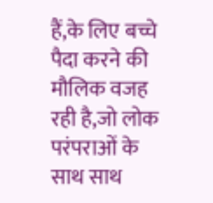हैं,के लिए बच्चे पैदा करने की मौलिक वजह रही है,जो लोक परंपराओं के साथ साथ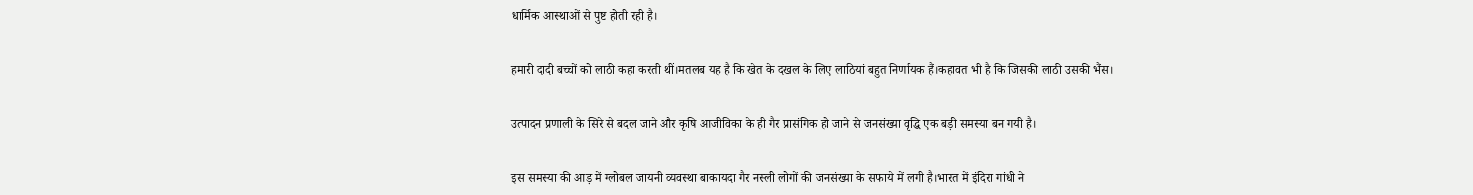धार्मिक आस्थाओं से पुष्ट होती रही है।


हमारी दादी बच्चों को लाठी कहा करती थीं।मतलब यह है कि खेत के दखल के लिए लाठियां बहुत निर्णायक हैं।कहावत भी है कि जिसकी लाठी उसकी भैंस।


उत्पादन प्रणाली के सिरे से बदल जाने और कृषि आजीविका के ही गैर प्रासंगिक हो जाने से जनसंख्या वृद्धि एक बड़ी समस्या बन गयी है।


इस समस्या की आड़ में ग्लोबल जायनी व्यवस्था बाकायदा गैर नस्ली लोगों की जनसंख्या के सफाये में लगी है।भारत में इंदिरा गांधी ने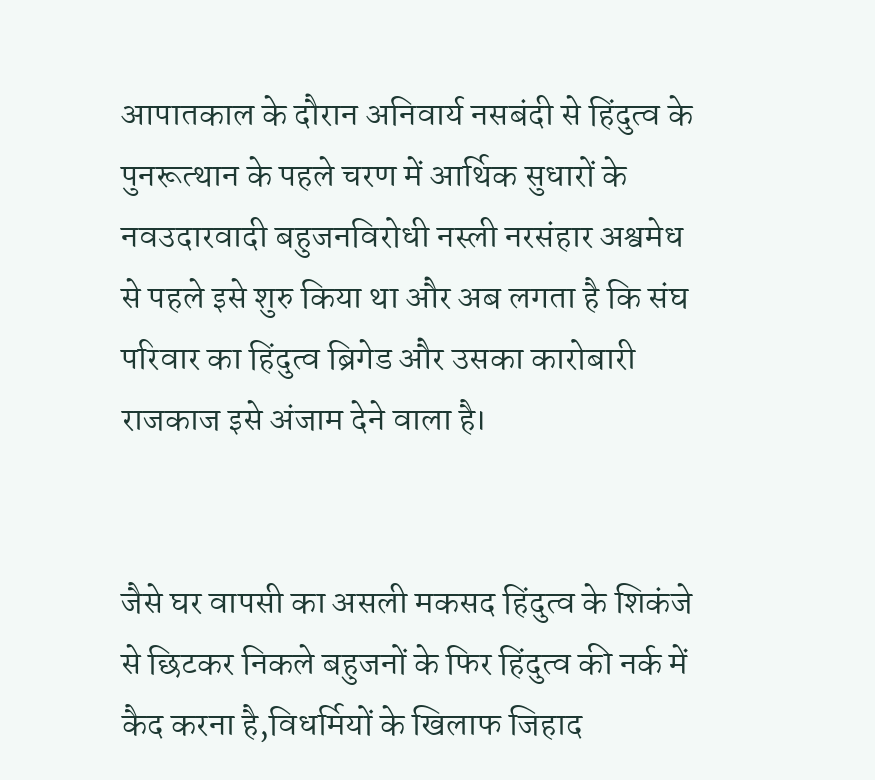आपातकाल के दौरान अनिवार्य नसबंदी से हिंदुत्व के पुनरूत्थान के पहले चरण में आर्थिक सुधारों के नवउदारवादी बहुजनविरोधी नस्ली नरसंहार अश्वमेध से पहले इसे शुरु किया था और अब लगता है कि संघ परिवार का हिंदुत्व ब्रिगेड और उसका कारोबारी राजकाज इसे अंजाम देने वाला है।


जैसे घर वापसी का असली मकसद हिंदुत्व के शिकंजे से छिटकर निकले बहुजनों के फिर हिंदुत्व की नर्क में कैद करना है,विधर्मियों के खिलाफ जिहाद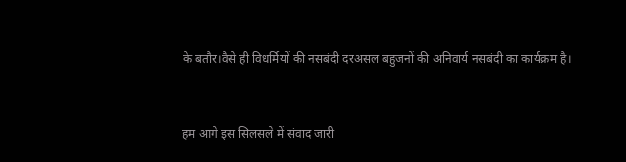के बतौर।वैसे ही विधर्मियों की नसबंदी दरअसल बहुजनों की अनिवार्य नसबंदी का कार्यक्रम है।


हम आगे इस सिलसले में संवाद जारी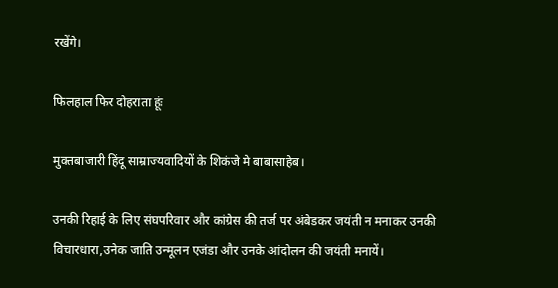रखेंगे।

फिलहाल फिर दोहराता हूंः

मुक्तबाजारी हिंदू साम्राज्यवादियों के शिकंजे मे बाबासाहेब।

उनकी रिहाई के लिए संघपरिवार और कांग्रेस की तर्ज पर अंबेडकर जयंती न मनाकर उनकी विचारधारा,उनेक जाति उन्मूलन एजंडा और उनके आंदोलन की जयंती मनायें।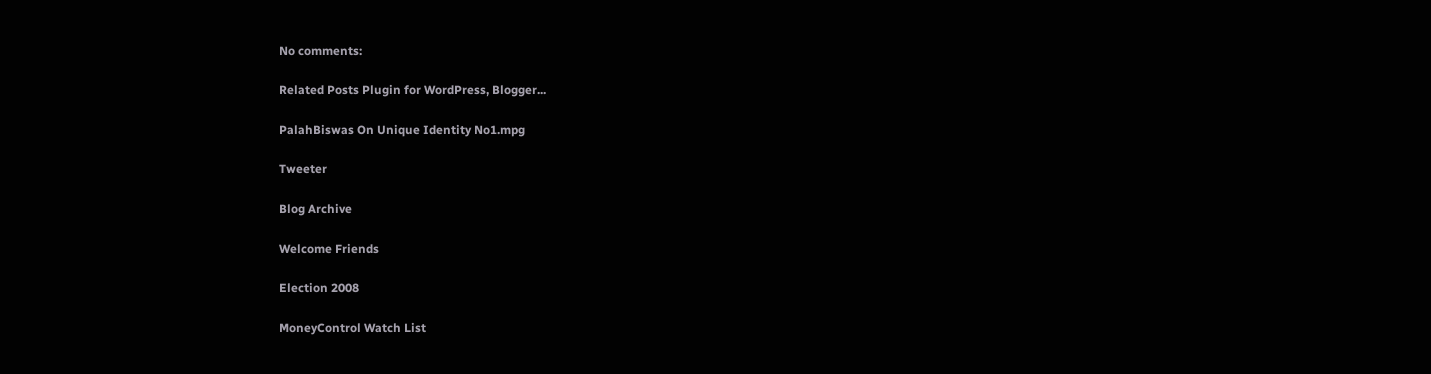No comments:

Related Posts Plugin for WordPress, Blogger...

PalahBiswas On Unique Identity No1.mpg

Tweeter

Blog Archive

Welcome Friends

Election 2008

MoneyControl Watch List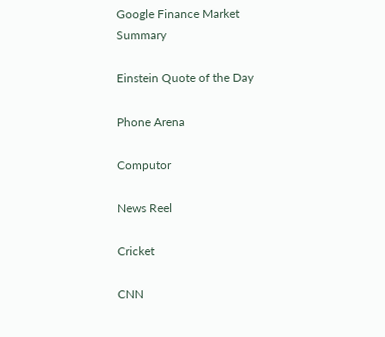Google Finance Market Summary

Einstein Quote of the Day

Phone Arena

Computor

News Reel

Cricket

CNN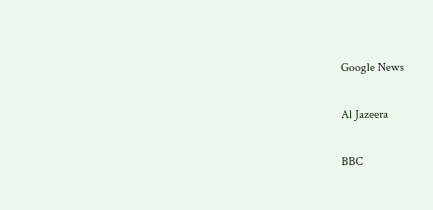Google News

Al Jazeera

BBC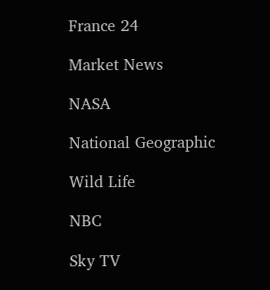France 24

Market News

NASA

National Geographic

Wild Life

NBC

Sky TV